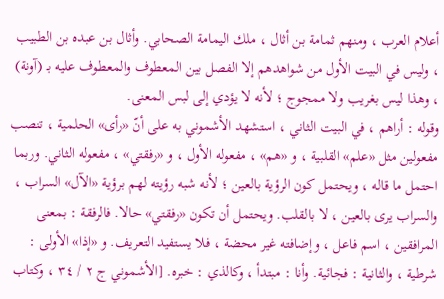أعلام العرب ، ومنهم ثمامة بن أثال ، ملك اليمامة الصحابي. وأثال بن عبده بن الطبيب ، وليس في البيت الأول من شواهدهم إلا الفصل بين المعطوف والمعطوف عليه بـ (آونة) ، وهذا ليس بغريب ولا ممجوج ؛ لأنه لا يؤدي إلى لبس المعنى.
وقوله : أراهم ، في البيت الثاني ، استشهد الأشموني به على أنّ «رأى» الحلمية ، تنصب مفعولين مثل «علم» القلبية ، و «هم» ، مفعوله الأول ، و «رفقتي» ، مفعوله الثاني. وربما احتمل ما قاله ، ويحتمل كون الرؤية بالعين ؛ لأنه شبه رؤيته لهم برؤية «الآل» السراب ، والسراب يرى بالعين ، لا بالقلب. ويحتمل أن تكون «رفقتي» حالا. فالرفقة : بمعنى المرافقين ، اسم فاعل ، وإضافته غير محضة ، فلا يستفيد التعريف. و «إذا» الأولى : شرطية ، والثانية : فجائية. وأنا : مبتدأ ، وكالذي : خبره. [الأشموني ج ٢ / ٣٤ ، وكتاب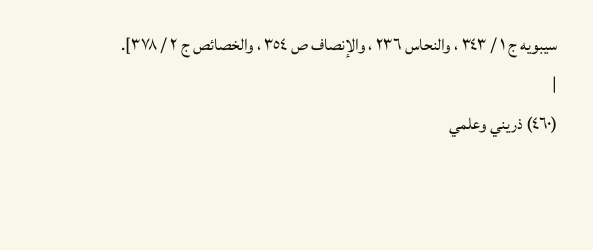سيبويه ج ١ / ٣٤٣ ، والنحاس ٢٣٦ ، والإنصاف ص ٣٥٤ ، والخصائص ج ٢ / ٣٧٨].
|
(٤٦٠) ذريني وعلمي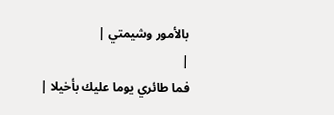بالأمور وشيمتي |
|
فما طائري يوما عليك بأخيلا |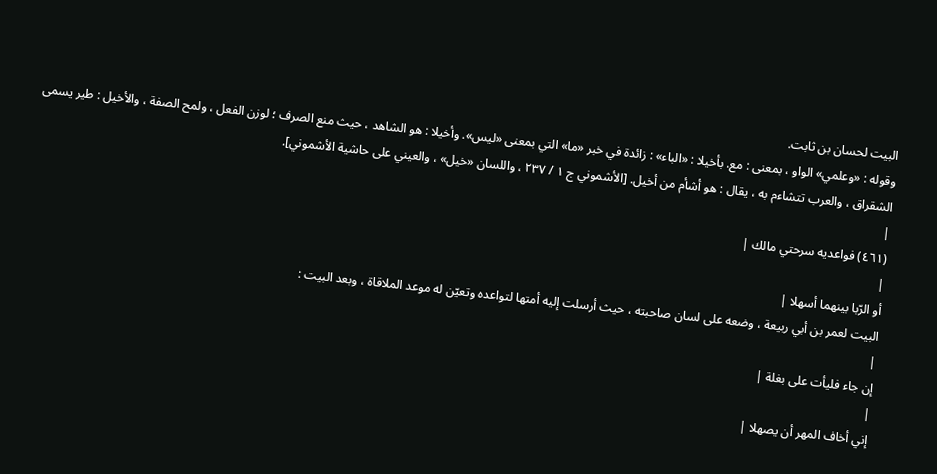البيت لحسان بن ثابت.
وقوله : «وعلمي» الواو ، بمعنى : مع. بأخيلا : «الباء» : زائدة في خبر «ما» التي بمعنى «ليس». وأخيلا : هو الشاهد ، حيث منع الصرف ؛ لوزن الفعل ، ولمح الصفة ، والأخيل : طير يسمى الشقراق ، والعرب تتشاءم به ، يقال : هو أشأم من أخيل. [الأشموني ج ١ / ٢٣٧ ، واللسان «خيل» ، والعيني على حاشية الأشموني].
|
(٤٦١) فواعديه سرحتي مالك |
|
أو الرّبا بينهما أسهلا |
البيت لعمر بن أبي ربيعة ، وضعه على لسان صاحبته ، حيث أرسلت إليه أمتها لتواعده وتعيّن له موعد الملاقاة ، وبعد البيت :
|
إن جاء فليأت على بغلة |
|
إني أخاف المهر أن يصهلا |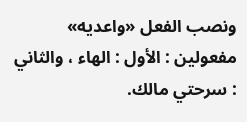ونصب الفعل «واعديه» مفعولين : الأول : الهاء ، والثاني : سرحتي مالك.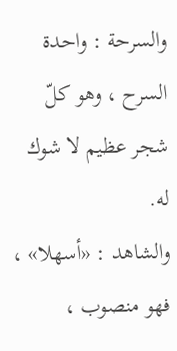والسرحة : واحدة السرح ، وهو كلّ شجر عظيم لا شوك له.
والشاهد : «أسهلا» ، فهو منصوب ،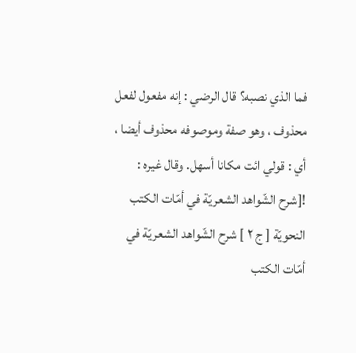فما الذي نصبه؟ قال الرضي : إنه مفعول لفعل محذوف ، وهو صفة وموصوفه محذوف أيضا ، أي : قولي ائت مكانا أسهل. وقال غيره :
![شرح الشّواهد الشعريّة في أمّات الكتب النحويّة [ ج ٢ ] شرح الشّواهد الشعريّة في أمّات الكتب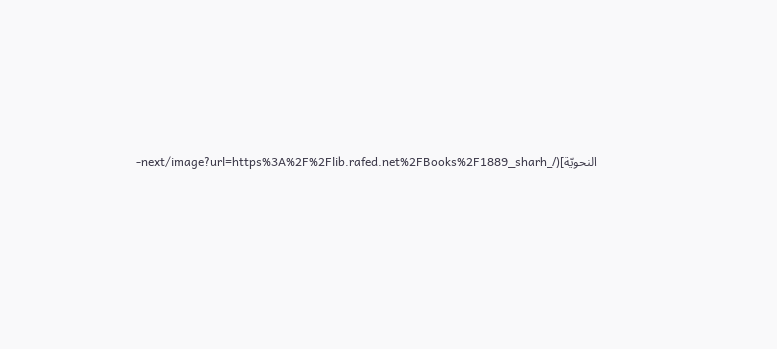النحويّة](/_next/image?url=https%3A%2F%2Flib.rafed.net%2FBooks%2F1889_sharh-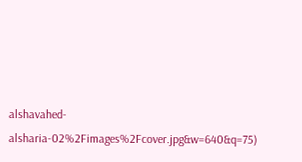alshavahed-alsharia-02%2Fimages%2Fcover.jpg&w=640&q=75)